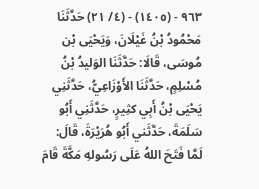٩٦٣ - (١٤٠٥) - (٤/ ٢١) حَدَّثَنَا مَحْمُودُ بْنُ غَيْلَانَ، وَيَحْيَى بْن مُوسَى، قَالَا: حَدَّثَنَا الوَليدُ بْنُ مُسْلِمٍ، حَدَّثَنَا الأَوْزَاعِيُّ، حَدَّثَنِي يَحْيَى بْنُ أَبِي كثِيرٍ، حَدَّثَنِي أَبُو سَلَمَةَ، حَدَّثَني أَبُو هُرَيْرَةَ، قَالَ: لَمَّا فَتَحَ اللهُ عَلَى رَسُولهِ مَكَّةَ قَامَ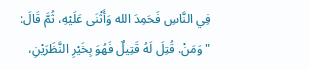فِي النَّاسِ فَحَمِدَ الله وَأَثْنَى عَلَيْهِ، ثُمَّ قَالَ: "وَمَنْ. قُتِلَ لَهُ قَتِيلٌ فَهُوَ بِخَيْرِ النَّظَرَيْنِ،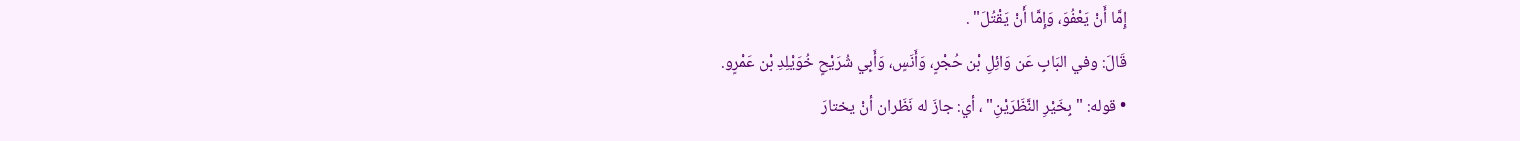إِمَّا أَنْ يَعْفُوَ، وَإِمَّا أَنْ يَقْتُلَ" .
قَالَ: وفي البَابِ عَن وَائِلِ بْن حُجْرٍ، وَأَنَسٍ، وَأَبِي شُرَيْحٍ خُوَيْلِدِ بْن عَمْرٍو.
• قوله: "بِخَيْرِ النَّظَرَيْنِ" ، أي: جازَ له نَظَران أنْ يختارَ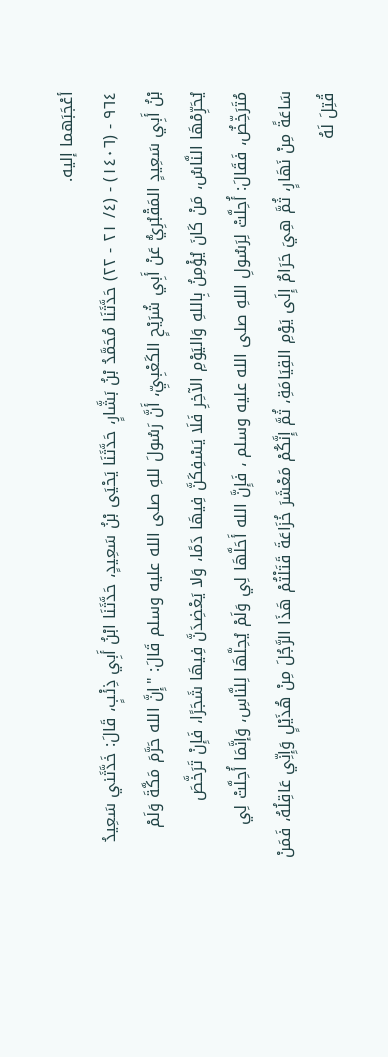أعْجَبَهما إليه.
٩٦٤ - (١٤٠٦) - (٤/ ٢١ - ٢٢) حَدَّثَنَا مُحَمَّدُ بْنُ بَشَّارٍ، حَدَّثَنَا يَحْيَى بْنُ سَعِيدٍ، حَدَّثَنَا ابْنُ أَبِي ذِئْبٍ، قَالَ: خَدَّثَني سَعِيدُ بْنُ أَبِي سَعِيدٍ المَقْبُرِيُّ عَنْ أَبِي شُرَيْحٍ الكَعْبِيِّ، أَنَّ رَسُولَ للهِ صلى الله عليه وسلم قَالَ: "إِنَّ الله حَرَّمَ مَكَّةَ وَلَمْ يُحَرِّمْهَا النَّاسُ، مَنْ كَانَ يُؤْمِنُ بِاللهِ وَاليَوْمِ الآخِرِ فَلَا يَسْفِكَنَّ فِيهَا دَمًا، وَلا يَعْضِدَنَّ فِيهَا شَجَرًا، فَإِنْ تَرَخَّصَ مُتَرَخِّضٌ، فَقَالَ: أُحِلَّتْ لِرَسُولِ اللهِ صلى الله عليه وسلم ، فَإِنَّ الله أَحَلَّهَا لِي وَلَمْ يُحِلَّهَا لِلنَّاسِ، وَإنَّمَا أُحِلَّتْ لِي سَاعَةً مِنْ نَهَارٍ، ثُمَّ هِيَ حَرَامٌ إِلَى يَوْمِ القِيَامَةِ، ثُمَّ إِنَّكُمْ مَعْشَرَ خُزَاعَةَ قَتَلْتُمْ هَذَا الرَّجُلَ مِنْ هُذَيْلٍ وَإِنِّي عَاقِلُهُ، فَمَنْ قُتِلَ لَهُ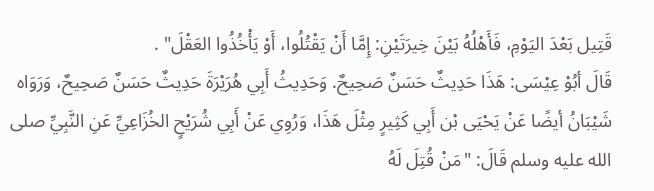قَتِيل بَعْدَ اليَوْمِ، فَأَهْلُهُ بَيْنَ خِيرَتَيْنِ: إِمَّا أَنْ يَقْتُلُوا، أَوْ يَأْخُذُوا العَقْلَ" .
قَالَ أبُوْ عِيْسَى: هَذَا حَدِيثٌ حَسَنٌ صَحِيحٌ. وَحَدِيثُ أَبِي هُرَيْرَةَ حَدِيثٌ حَسَنٌ صَحِيحٌ، وَرَوَاه شَيْبَانُ أيضًا عَنْ يَحْيَى بْن أَبِي كَثِيرٍ مِثْلَ هَذَا، وَرُوِي عَنْ أَبِي شُرَيْحٍ الخُزَاعِيِّ عَنِ النَّبِيِّ صلى الله عليه وسلم قَالَ: "مَنْ قُتِلَ لَهُ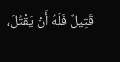قَتِيلٌ فَلَهُ أَنْ يَقْتُلَ،